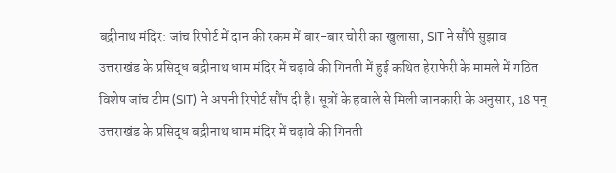बद्रीनाथ मंदिर: जांच रिपोर्ट में दान की रकम में बार-बार चोरी का खुलासा, SIT ने सौंपे सुझाव
उत्तराखंड के प्रसिद्ध बद्रीनाथ धाम मंदिर में चढ़ावे की गिनती में हुई कथित हेराफेरी के मामले में गठित विशेष जांच टीम (SIT) ने अपनी रिपोर्ट सौंप दी है। सूत्रों के हवाले से मिली जानकारी के अनुसार, 18 पन्
उत्तराखंड के प्रसिद्ध बद्रीनाथ धाम मंदिर में चढ़ावे की गिनती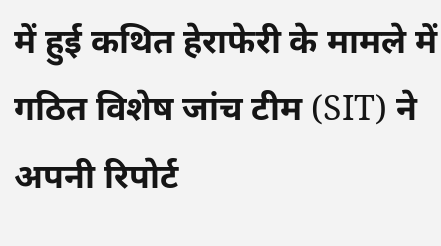में हुई कथित हेराफेरी के मामले में गठित विशेष जांच टीम (SIT) ने अपनी रिपोर्ट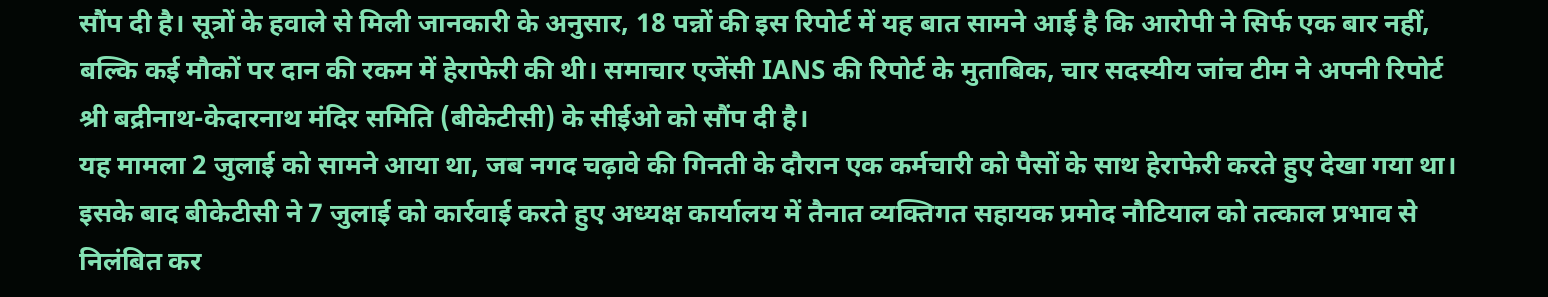सौंप दी है। सूत्रों के हवाले से मिली जानकारी के अनुसार, 18 पन्नों की इस रिपोर्ट में यह बात सामने आई है कि आरोपी ने सिर्फ एक बार नहीं, बल्कि कई मौकों पर दान की रकम में हेराफेरी की थी। समाचार एजेंसी IANS की रिपोर्ट के मुताबिक, चार सदस्यीय जांच टीम ने अपनी रिपोर्ट श्री बद्रीनाथ-केदारनाथ मंदिर समिति (बीकेटीसी) के सीईओ को सौंप दी है।
यह मामला 2 जुलाई को सामने आया था, जब नगद चढ़ावे की गिनती के दौरान एक कर्मचारी को पैसों के साथ हेराफेरी करते हुए देखा गया था। इसके बाद बीकेटीसी ने 7 जुलाई को कार्रवाई करते हुए अध्यक्ष कार्यालय में तैनात व्यक्तिगत सहायक प्रमोद नौटियाल को तत्काल प्रभाव से निलंबित कर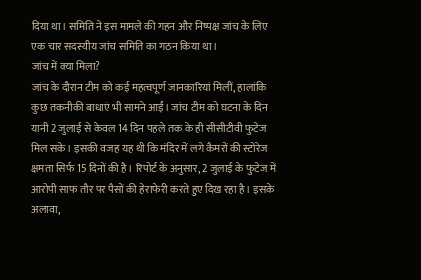दिया था। समिति ने इस मामले की गहन और निष्पक्ष जांच के लिए एक चार सदस्यीय जांच समिति का गठन किया था।
जांच में क्या मिला?
जांच के दौरान टीम को कई महत्वपूर्ण जानकारियां मिलीं, हालांकि कुछ तकनीकी बाधाएं भी सामने आईं। जांच टीम को घटना के दिन यानी 2 जुलाई से केवल 14 दिन पहले तक के ही सीसीटीवी फुटेज मिल सके। इसकी वजह यह थी कि मंदिर में लगे कैमरों की स्टोरेज क्षमता सिर्फ 15 दिनों की है। रिपोर्ट के अनुसार, 2 जुलाई के फुटेज में आरोपी साफ तौर पर पैसों की हेराफेरी करते हुए दिख रहा है। इसके अलावा,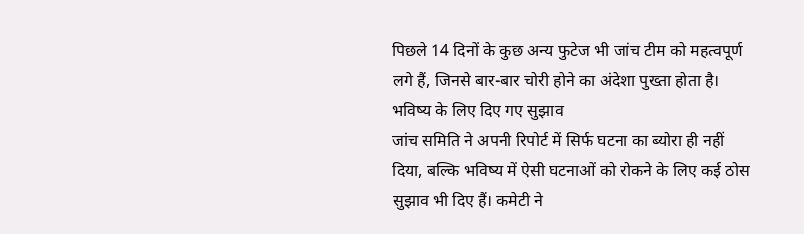पिछले 14 दिनों के कुछ अन्य फुटेज भी जांच टीम को महत्वपूर्ण लगे हैं, जिनसे बार-बार चोरी होने का अंदेशा पुख्ता होता है।
भविष्य के लिए दिए गए सुझाव
जांच समिति ने अपनी रिपोर्ट में सिर्फ घटना का ब्योरा ही नहीं दिया, बल्कि भविष्य में ऐसी घटनाओं को रोकने के लिए कई ठोस सुझाव भी दिए हैं। कमेटी ने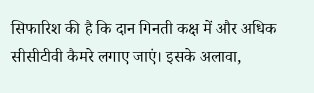सिफारिश की है कि दान गिनती कक्ष में और अधिक सीसीटीवी कैमरे लगाए जाएं। इसके अलावा,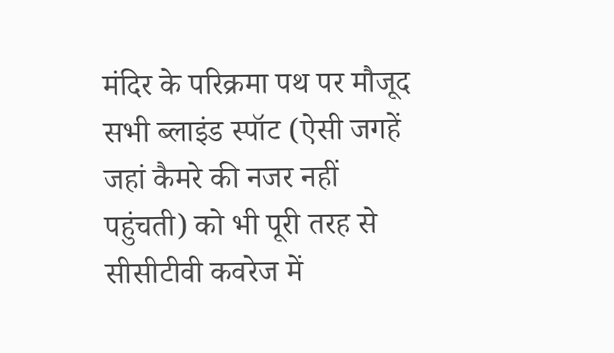मंदिर के परिक्रमा पथ पर मौजूद सभी ब्लाइंड स्पॉट (ऐसी जगहें जहां कैमरे की नजर नहीं पहुंचती) को भी पूरी तरह से सीसीटीवी कवरेज में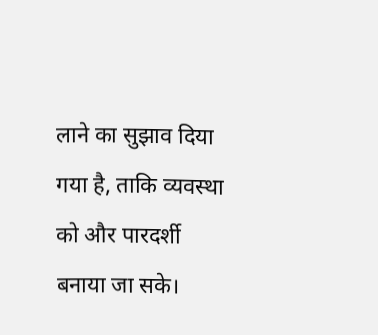लाने का सुझाव दिया गया है, ताकि व्यवस्था को और पारदर्शी बनाया जा सके।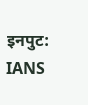इनपुट: IANS